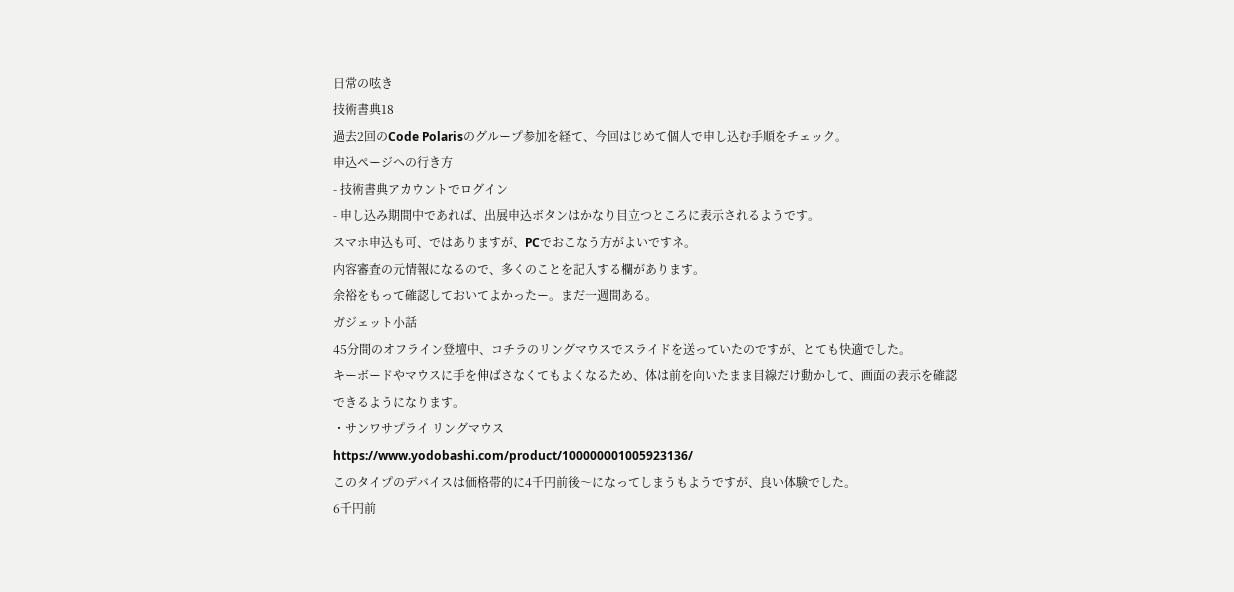日常の呟き
技術書典18
過去2回のCode Polarisのグループ参加を経て、今回はじめて個人で申し込む手順をチェック。
申込ページへの行き方
- 技術書典アカウントでログイン
- 申し込み期間中であれば、出展申込ボタンはかなり目立つところに表示されるようです。
スマホ申込も可、ではありますが、PCでおこなう方がよいですネ。
内容審査の元情報になるので、多くのことを記入する欄があります。
余裕をもって確認しておいてよかったー。まだ一週間ある。
ガジェット小話
45分間のオフライン登壇中、コチラのリングマウスでスライドを送っていたのですが、とても快適でした。
キーボードやマウスに手を伸ばさなくてもよくなるため、体は前を向いたまま目線だけ動かして、画面の表示を確認できるようになります。
・サンワサプライ リングマウス
https://www.yodobashi.com/product/100000001005923136/
このタイプのデバイスは価格帯的に4千円前後〜になってしまうもようですが、良い体験でした。
6千円前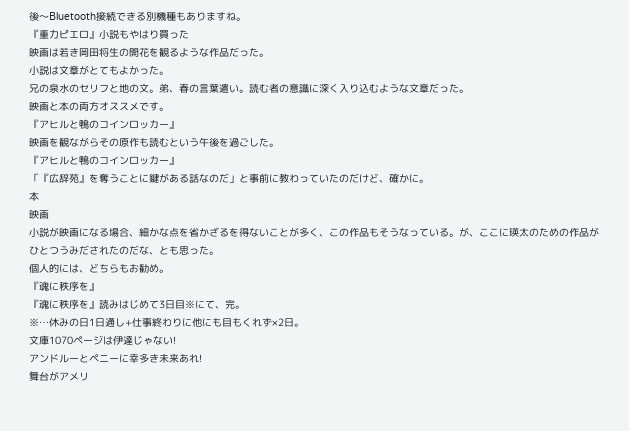後〜Bluetooth接続できる別機種もありますね。
『重力ピエロ』小説もやはり買った
映画は若き岡田将生の開花を観るような作品だった。
小説は文章がとてもよかった。
兄の泉水のセリフと地の文。弟、春の言葉遣い。読む者の意識に深く入り込むような文章だった。
映画と本の両方オススメです。
『アヒルと鴨のコインロッカー』
映画を観ながらその原作も読むという午後を過ごした。
『アヒルと鴨のコインロッカー』
「『広辞苑』を奪うことに鍵がある話なのだ」と事前に教わっていたのだけど、確かに。
本
映画
小説が映画になる場合、細かな点を省かざるを得ないことが多く、この作品もそうなっている。が、ここに瑛太のための作品がひとつうみだされたのだな、とも思った。
個人的には、どちらもお勧め。
『魂に秩序を』
『魂に秩序を』読みはじめて3日目※にて、完。
※…休みの日1日通し+仕事終わりに他にも目もくれず×2日。
文庫1070ページは伊達じゃない!
アンドルーとペニーに幸多き未来あれ!
舞台がアメリ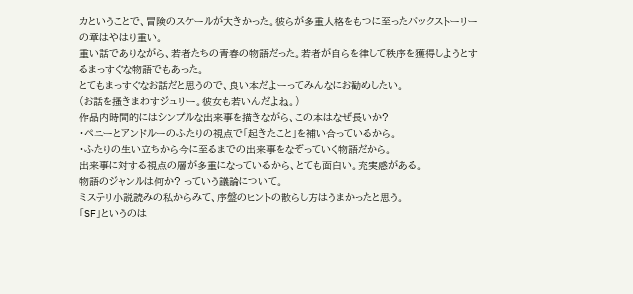カということで、冒険のスケールが大きかった。彼らが多重人格をもつに至ったバックストーリーの章はやはり重い。
重い話でありながら、若者たちの青春の物語だった。若者が自らを律して秩序を獲得しようとするまっすぐな物語でもあった。
とてもまっすぐなお話だと思うので、良い本だよーってみんなにお勧めしたい。
(お話を搔きまわすジュリー。彼女も若いんだよね。)
作品内時間的にはシンプルな出来事を描きながら、この本はなぜ長いか?
・ペニーとアンドルーのふたりの視点で「起きたこと」を補い合っているから。
・ふたりの生い立ちから今に至るまでの出来事をなぞっていく物語だから。
出来事に対する視点の層が多重になっているから、とても面白い。充実感がある。
物語のジャンルは何か? っていう議論について。
ミステリ小説読みの私からみて、序盤のヒントの散らし方はうまかったと思う。
「SF」というのは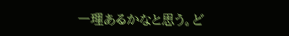一理あるかなと思う。ど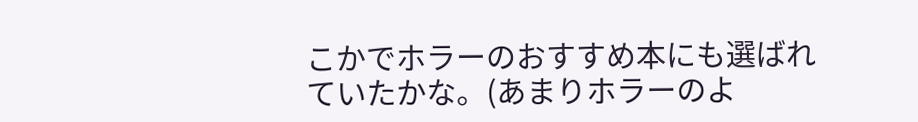こかでホラーのおすすめ本にも選ばれていたかな。(あまりホラーのよ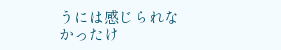うには感じられなかったけ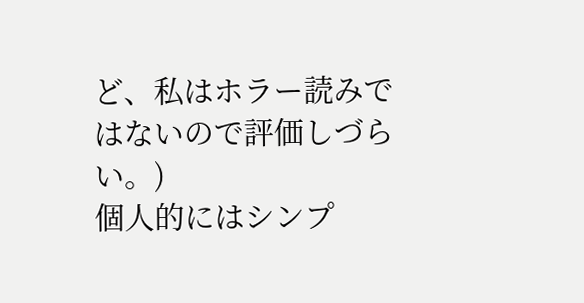ど、私はホラー読みではないので評価しづらい。)
個人的にはシンプ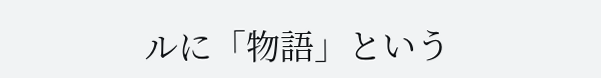ルに「物語」という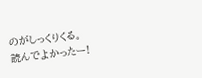のがしっくりくる。
読んでよかったー!